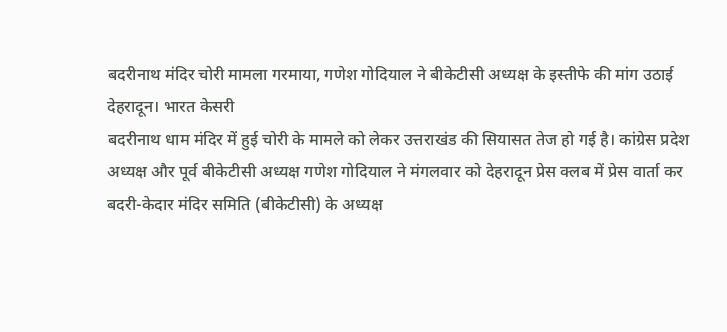बदरीनाथ मंदिर चोरी मामला गरमाया, गणेश गोदियाल ने बीकेटीसी अध्यक्ष के इस्तीफे की मांग उठाई
देहरादून। भारत केसरी
बदरीनाथ धाम मंदिर में हुई चोरी के मामले को लेकर उत्तराखंड की सियासत तेज हो गई है। कांग्रेस प्रदेश अध्यक्ष और पूर्व बीकेटीसी अध्यक्ष गणेश गोदियाल ने मंगलवार को देहरादून प्रेस क्लब में प्रेस वार्ता कर बदरी-केदार मंदिर समिति (बीकेटीसी) के अध्यक्ष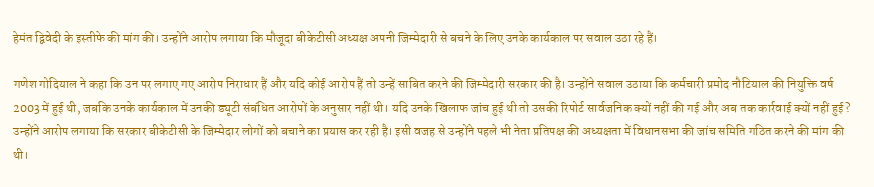हेमंत द्विवेदी के इस्तीफे की मांग की। उन्होंने आरोप लगाया कि मौजूदा बीकेटीसी अध्यक्ष अपनी जिम्मेदारी से बचने के लिए उनके कार्यकाल पर सवाल उठा रहे हैं।

गणेश गोदियाल ने कहा कि उन पर लगाए गए आरोप निराधार हैं और यदि कोई आरोप हैं तो उन्हें साबित करने की जिम्मेदारी सरकार की है। उन्होंने सवाल उठाया कि कर्मचारी प्रमोद नौटियाल की नियुक्ति वर्ष 2003 में हुई थी, जबकि उनके कार्यकाल में उनकी ड्यूटी संबंधित आरोपों के अनुसार नहीं थी। यदि उनके खिलाफ जांच हुई थी तो उसकी रिपोर्ट सार्वजनिक क्यों नहीं की गई और अब तक कार्रवाई क्यों नहीं हुई?
उन्होंने आरोप लगाया कि सरकार बीकेटीसी के जिम्मेदार लोगों को बचाने का प्रयास कर रही है। इसी वजह से उन्होंने पहले भी नेता प्रतिपक्ष की अध्यक्षता में विधानसभा की जांच समिति गठित करने की मांग की थी।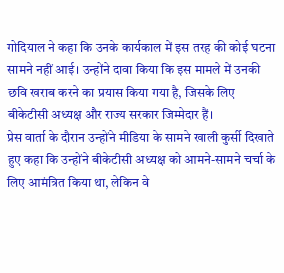गोदियाल ने कहा कि उनके कार्यकाल में इस तरह की कोई घटना सामने नहीं आई। उन्होंने दावा किया कि इस मामले में उनकी छवि खराब करने का प्रयास किया गया है, जिसके लिए बीकेटीसी अध्यक्ष और राज्य सरकार जिम्मेदार हैं।
प्रेस वार्ता के दौरान उन्होंने मीडिया के सामने खाली कुर्सी दिखाते हुए कहा कि उन्होंने बीकेटीसी अध्यक्ष को आमने-सामने चर्चा के लिए आमंत्रित किया था, लेकिन वे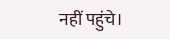नहीं पहुंचे।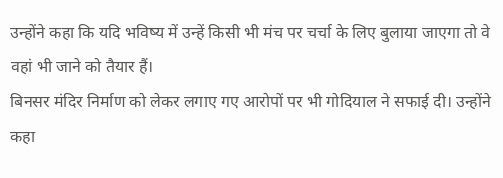उन्होंने कहा कि यदि भविष्य में उन्हें किसी भी मंच पर चर्चा के लिए बुलाया जाएगा तो वे वहां भी जाने को तैयार हैं।
बिनसर मंदिर निर्माण को लेकर लगाए गए आरोपों पर भी गोदियाल ने सफाई दी। उन्होंने कहा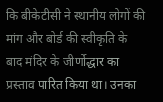कि बीकेटीसी ने स्थानीय लोगों की मांग और बोर्ड की स्वीकृति के बाद मंदिर के जीर्णोद्धार का प्रस्ताव पारित किया था। उनका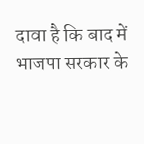दावा है कि बाद में भाजपा सरकार के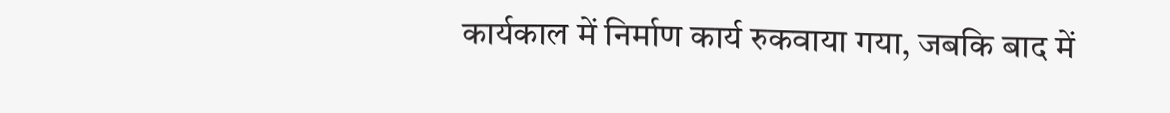कार्यकाल में निर्माण कार्य रुकवाया गया, जबकि बाद में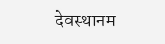देवस्थानम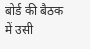बोर्ड की बैठक में उसी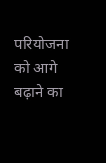परियोजना को आगे बढ़ाने का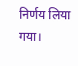निर्णय लिया गया।